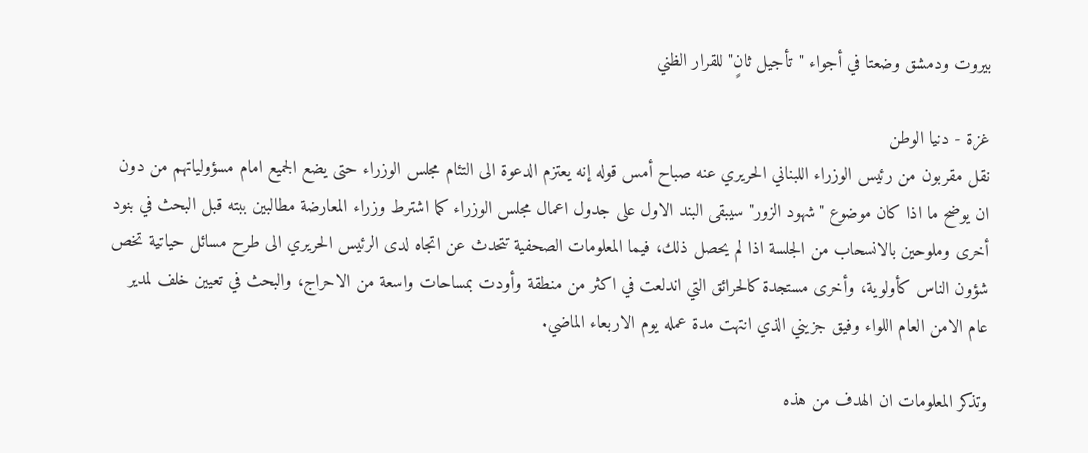بيروت ودمشق وضعتا في أجواء "تأجيل ثانٍ" للقرار الظني

غزة - دنيا الوطن
نقل مقربون من رئيس الوزراء اللبناني الحريري عنه صباح أمس قوله إنه يعتزم الدعوة الى التئام مجلس الوزراء حتى يضع الجميع امام مسؤولياتهم من دون ان يوضح ما اذا كان موضوع "شهود الزور" سيبقى البند الاول على جدول اعمال مجلس الوزراء كما اشترط وزراء المعارضة مطالبين ببته قبل البحث في بنود أخرى وملوحين بالانسحاب من الجلسة اذا لم يحصل ذلك، فيما المعلومات الصحفية تتحدث عن اتجاه لدى الرئيس الحريري الى طرح مسائل حياتية تخص شؤون الناس كأولوية، وأخرى مستجدة كالحرائق التي اندلعت في اكثر من منطقة وأودت بمساحات واسعة من الاحراج، والبحث في تعيين خلف لمدير عام الامن العام اللواء وفيق جزيني الذي انتهت مدة عمله يوم الاربعاء الماضي.

وتذكر المعلومات ان الهدف من هذه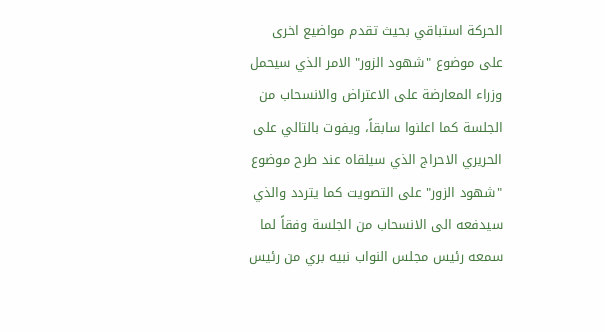الحركة استباقي بحيث تقدم مواضيع اخرى على موضوع "شهود الزور" الامر الذي سيحمل وزراء المعارضة على الاعتراض والانسحاب من الجلسة كما اعلنوا سابقاً، ويفوت بالتالي على الحريري الاحراج الذي سيلقاه عند طرح موضوع "شهود الزور" على التصويت كما يتردد والذي سيدفعه الى الانسحاب من الجلسة وفقاً لما سمعه رئيس مجلس النواب نبيه بري من رئيس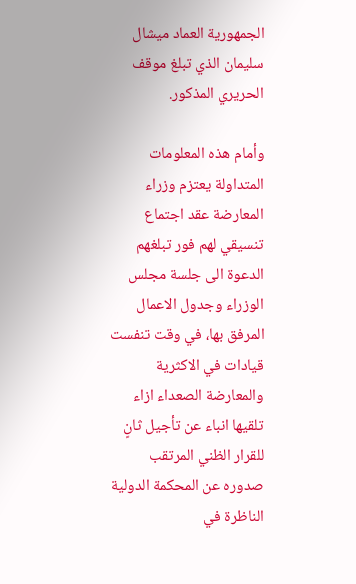الجمهورية العماد ميشال سليمان الذي تبلغ موقف الحريري المذكور.

وأمام هذه المعلومات المتداولة يعتزم وزراء المعارضة عقد اجتماع تنسيقي لهم فور تبلغهم الدعوة الى جلسة مجلس الوزراء وجدول الاعمال المرفق بها، في وقت تنفست قيادات في الاكثرية والمعارضة الصعداء ازاء تلقيها انباء عن تأجيل ثانٍ للقرار الظني المرتقب صدوره عن المحكمة الدولية الناظرة في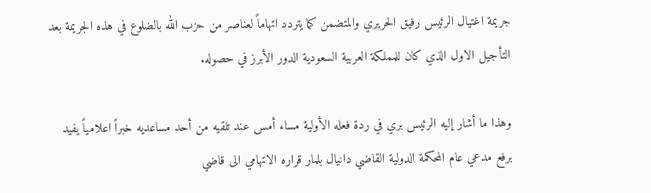جريمة اغتيال الرئيس رفيق الحريري والمتضمن كما يتردد اتهاماً لعناصر من حزب الله بالضلوع في هذه الجريمة بعد التأجيل الاول الذي كان للمملكة العربية السعودية الدور الأبرز في حصوله.

وهذا ما أشار إليه الرئيس بري في ردة فعله الأولية مساء أمس عند تلقيه من أحد مساعديه خبراً اعلامياً يفيد برفع مدعي عام المحكمة الدولية القاضي دانيال بلمار قراره الاتهامي الى قاضي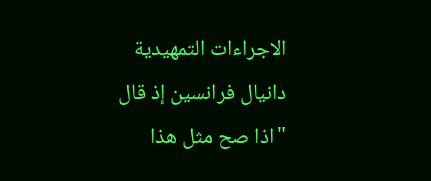الاجراءات التمهيدية دانيال فرانسين إذ قال "اذا صح مثل هذا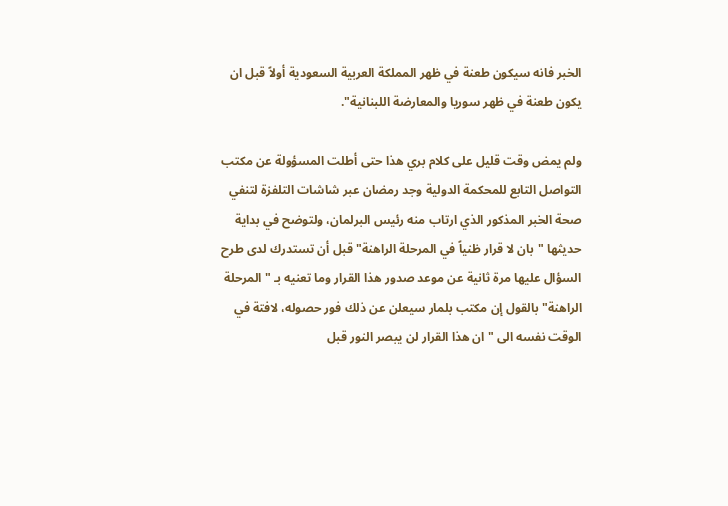الخبر فانه سيكون طعنة في ظهر المملكة العربية السعودية أولاً قبل ان يكون طعنة في ظهر سوريا والمعارضة اللبنانية".

ولم يمض وقت قليل على كلام بري هذا حتى أطلت المسؤولة عن مكتب التواصل التابع للمحكمة الدولية وجد رمضان عبر شاشات التلفزة لتنفي صحة الخبر المذكور الذي ارتاب منه رئيس البرلمان، ولتوضح في بداية حديثها "بان لا قرار ظنياً في المرحلة الراهنة" قبل أن تستدرك لدى طرح السؤال عليها مرة ثانية عن موعد صدور هذا القرار وما تعنيه بـ "المرحلة الراهنة" بالقول إن مكتب بلمار سيعلن عن ذلك فور حصوله، لافتة في الوقت نفسه الى "ان هذا القرار لن يبصر النور قبل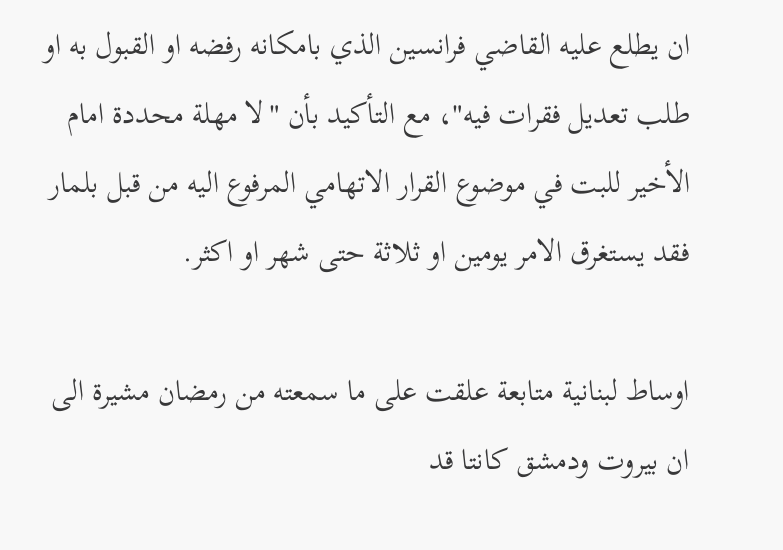ان يطلع عليه القاضي فرانسين الذي بامكانه رفضه او القبول به او طلب تعديل فقرات فيه"، مع التأكيد بأن "لا مهلة محددة امام الأخير للبت في موضوع القرار الاتهامي المرفوع اليه من قبل بلمار فقد يستغرق الامر يومين او ثلاثة حتى شهر او اكثر.

اوساط لبنانية متابعة علقت على ما سمعته من رمضان مشيرة الى ان بيروت ودمشق كانتا قد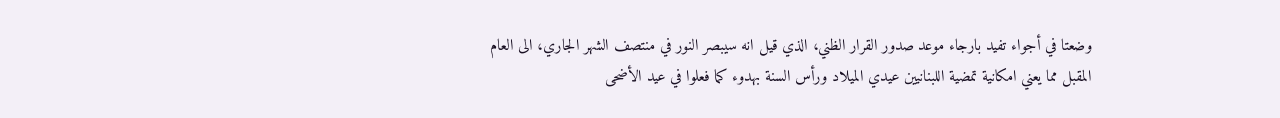وضعتا في أجواء تفيد بارجاء موعد صدور القرار الظني، الذي قيل انه سيبصر النور في منتصف الشهر الجاري، الى العام المقبل مما يعني امكانية تمضية اللبنانيين عيدي الميلاد ورأس السنة بهدوء كما فعلوا في عيد الأضحى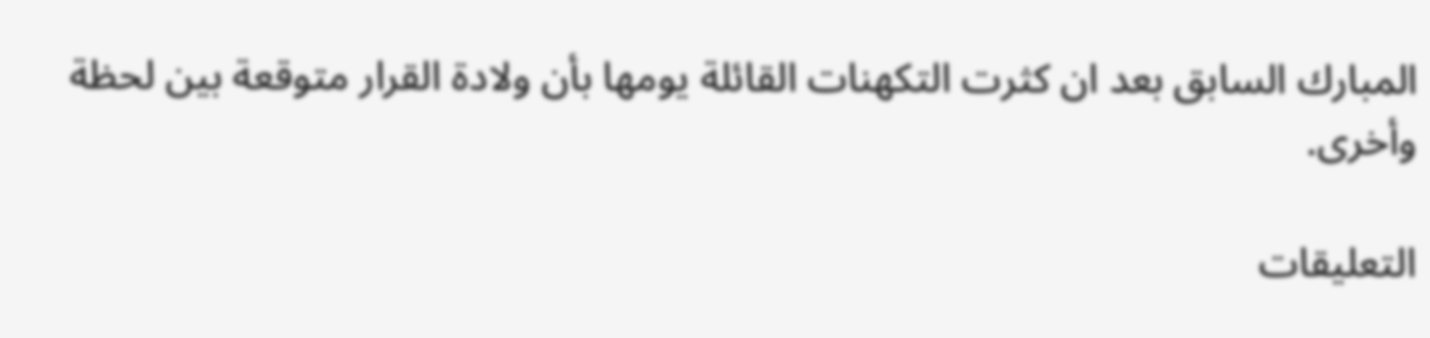المبارك السابق بعد ان كثرت التكهنات القائلة يومها بأن ولادة القرار متوقعة بين لحظة وأخرى.

التعليقات